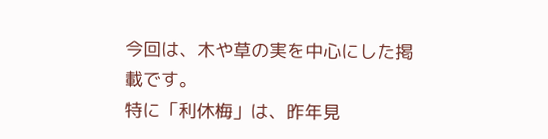今回は、木や草の実を中心にした掲載です。
特に「利休梅」は、昨年見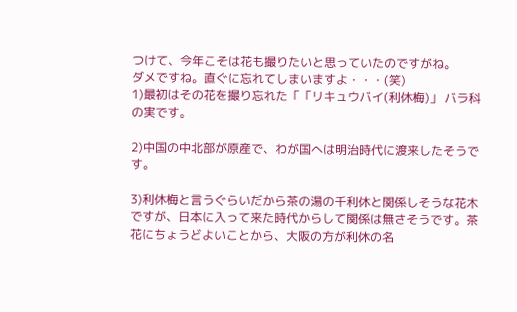つけて、今年こそは花も撮りたいと思っていたのですがね。
ダメですね。直ぐに忘れてしまいますよ・・・(笑)
1)最初はその花を撮り忘れた「「リキュウバイ(利休梅)」 バラ科の実です。

2)中国の中北部が原産で、わが国へは明治時代に渡来したそうです。

3)利休梅と言うぐらいだから茶の湯の千利休と関係しそうな花木ですが、日本に入って来た時代からして関係は無さそうです。茶花にちょうどよいことから、大阪の方が利休の名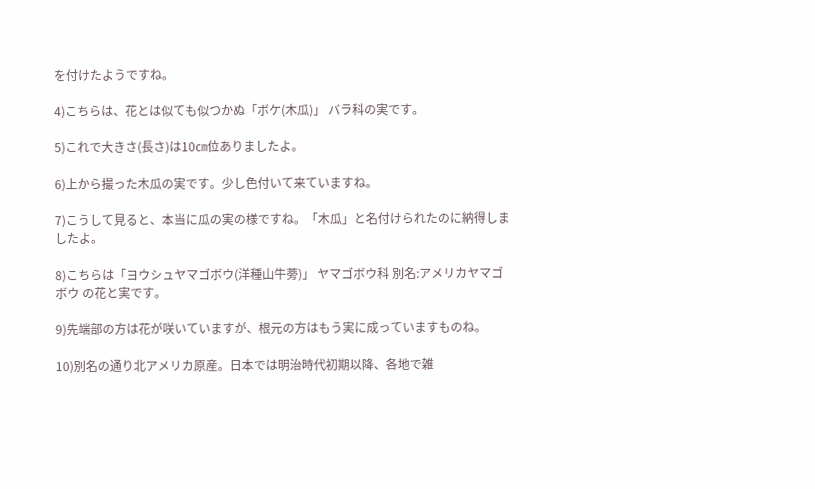を付けたようですね。

4)こちらは、花とは似ても似つかぬ「ボケ(木瓜)」 バラ科の実です。

5)これで大きさ(長さ)は10㎝位ありましたよ。

6)上から撮った木瓜の実です。少し色付いて来ていますね。

7)こうして見ると、本当に瓜の実の様ですね。「木瓜」と名付けられたのに納得しましたよ。

8)こちらは「ヨウシュヤマゴボウ(洋種山牛蒡)」 ヤマゴボウ科 別名:アメリカヤマゴボウ の花と実です。

9)先端部の方は花が咲いていますが、根元の方はもう実に成っていますものね。

10)別名の通り北アメリカ原産。日本では明治時代初期以降、各地で雑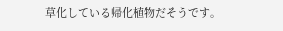草化している帰化植物だそうです。